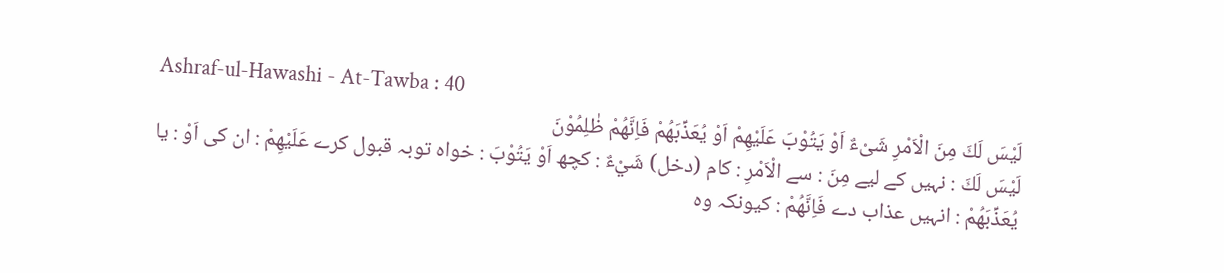Ashraf-ul-Hawashi - At-Tawba : 40
لَیْسَ لَكَ مِنَ الْاَمْرِ شَیْءٌ اَوْ یَتُوْبَ عَلَیْهِمْ اَوْ یُعَذِّبَهُمْ فَاِنَّهُمْ ظٰلِمُوْنَ
لَيْسَ لَكَ : نہیں کے لیے مِنَ : سے الْاَمْرِ : کام (دخل) شَيْءٌ : کچھ اَوْ يَتُوْبَ : خواہ توبہ قبول کرے عَلَيْھِمْ : ان کی اَوْ : یا يُعَذِّبَھُمْ : انہیں عذاب دے فَاِنَّھُمْ : کیونکہ وہ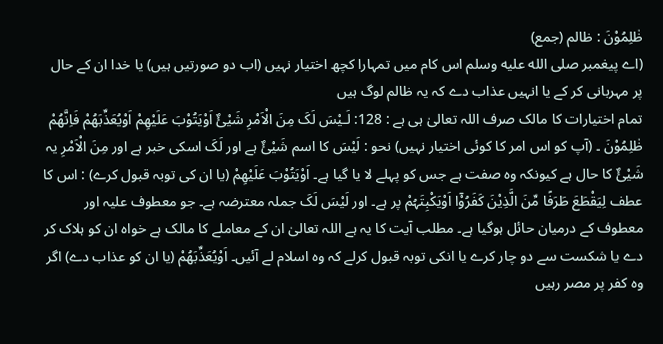ظٰلِمُوْنَ : ظالم (جمع)
(اے پیغمبر صلى الله عليه وسلم اس کام میں تمہارا کچھ اختیار نہیں (اب دو صورتیں ہیں) یا خدا ان کے حال پر مہربانی کر کے یا انہیں عذاب دے کہ یہ ظالم لوگ ہیں
تمام اختیارات کا مالک صرف اللہ تعالیٰ ہی ہے : 128: لَـیْسَ لَکَ مِنَ الْاَمْرِ شَیْئٌ اَوْیَتُوْبَ عَلَیْھِمْ اَوْیُعَذِّبَھُمْ فَاِنَّھُمْ ظٰلِمُوْنَ ۔ (آپ کو اس امر کا کوئی اختیار نہیں) نحو : لَیْسَ کا اسم شَیْئٌ ہے اور لَکَ اسکی خبر ہے اور مِنَ الْاَمْرِ یہ شَیْئٌ کا حال ہے کیونکہ وہ صفت ہے جس کو پہلے لا یا گیا ہے۔ اَوْیَتُوْبَ عَلَیْھِمْ (یا ان کی توبہ قبول کرے) : اس کا عطف لِیَقْطَعَ طَرَفًا مِّنَ الَّذِیْنَ کَفَرُوْٓا اَوْیَکْبِتَہُمْ پر ہے۔ اور لَیْسَ لَکَ جملہ معترضہ ہے۔ جو معطوف علیہ اور معطوف کے درمیان حائل ہوگیا ہے۔ مطلب آیت کا یہ ہے اللہ تعالیٰ ان کے معاملے کا مالک ہے خواہ ان کو ہلاک کر دے یا شکست سے دو چار کرے یا انکی توبہ قبول کرلے کہ وہ اسلام لے آئیں۔ اَوْیُعَذِّبَھُمْ (یا ان کو عذاب دے) اگر وہ کفر پر مصر رہیں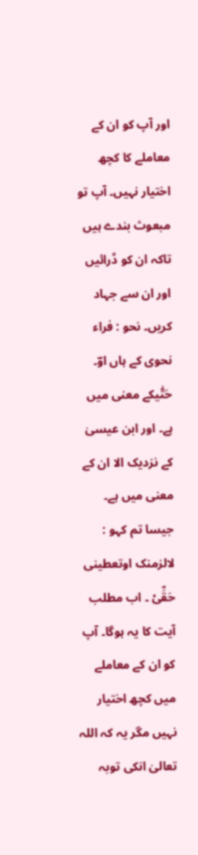اور آپ کو ان کے معاملے کا کچھ اختیار نہیں۔ آپ تو مبعوث بندے ہیں تاکہ ان کو ڈرائیں اور ان سے جہاد کریں۔ نحو : فراء نحوی کے ہاں اوؔ۔ حَتّٰیکے معنی میں ہے۔ اور ابن عیسیٰ کے نزدیک الا ان کے معنی میں ہے۔ جیسا تم کہو : لالزمنک اوتعطینی حَقِّیْ ۔ اب مطلب آیت کا یہ ہوگا۔ آپ کو ان کے معاملے میں کچھ اختیار نہیں مگر یہ کہ اللہ تعالیٰ انکی توبہ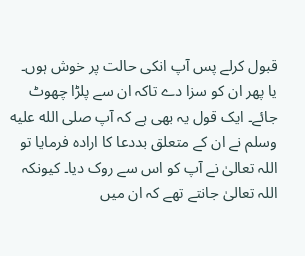قبول کرلے پس آپ انکی حالت پر خوش ہوں۔ یا پھر ان کو سزا دے تاکہ ان سے پلڑا چھوٹ جائے۔ ایک قول یہ بھی ہے کہ آپ صلى الله عليه وسلم نے ان کے متعلق بددعا کا ارادہ فرمایا تو اللہ تعالیٰ نے آپ کو اس سے روک دیا۔ کیونکہ اللہ تعالیٰ جانتے تھے کہ ان میں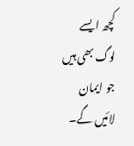کچھ ایسے لوگ بھی ہیں جو ایمان لائیں گے۔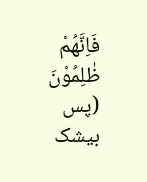فَاِنَّھُمْ ظٰلِمُوْنَ (پس بیشک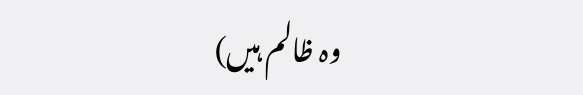وہ ظالم ہیں)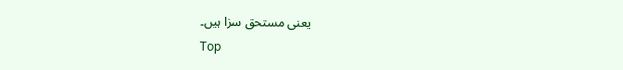یعنی مستحق سزا ہیں۔
Top